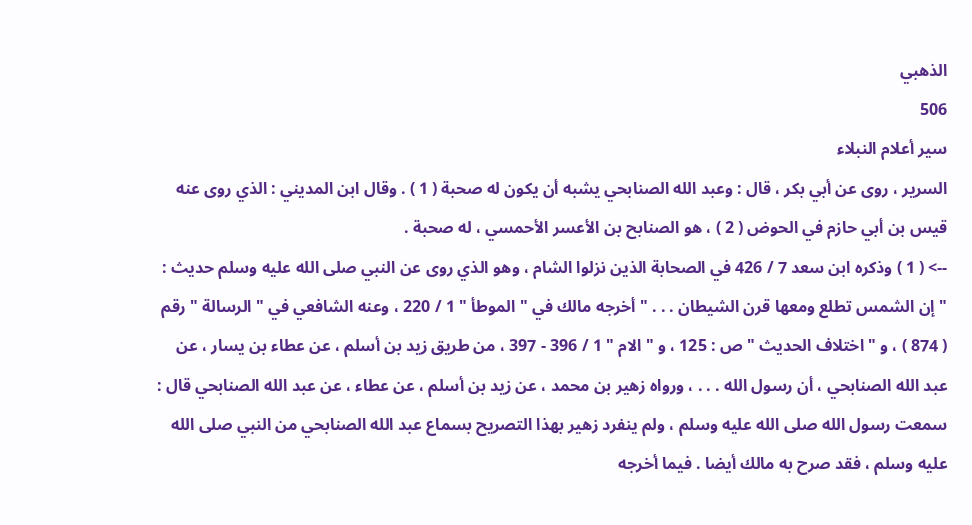الذهبي
506
سير أعلام النبلاء
السرير ، روى عن أبي بكر ، قال : وعبد الله الصنابحي يشبه أن يكون له صحبة ( 1 ) . وقال ابن المديني : الذي روى عنه قيس بن أبي حازم في الحوض ( 2 ) ، هو الصنابح بن الأعسر الأحمسي ، له صحبة .
--> ( 1 ) وذكره ابن سعد 7 / 426 في الصحابة الذين نزلوا الشام ، وهو الذي روى عن النبي صلى الله عليه وسلم حديث : " إن الشمس تطلع ومعها قرن الشيطان . . . " أخرجه مالك في " الموطأ " 1 / 220 ، وعنه الشافعي في " الرسالة " رقم ( 874 ) ، و " اختلاف الحديث " ص : 125 ، و " الام " 1 / 396 - 397 ، من طريق زيد بن أسلم ، عن عطاء بن يسار ، عن عبد الله الصنابحي ، أن رسول الله . . . ، ورواه زهير بن محمد ، عن زيد بن أسلم ، عن عطاء ، عن عبد الله الصنابحي قال : سمعت رسول الله صلى الله عليه وسلم ، ولم ينفرد زهير بهذا التصريح بسماع عبد الله الصنابحي من النبي صلى الله عليه وسلم ، فقد صرح به مالك أيضا . فيما أخرجه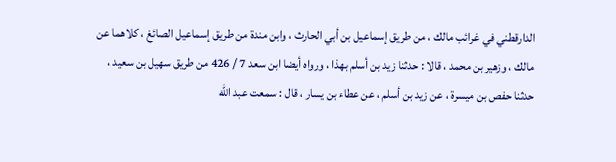الدارقطني في غرائب مالك ، من طريق إسماعيل بن أبي الحارث ، وابن مندة من طريق إسماعيل الصائغ ، كلاهما عن مالك ، وزهير بن محمد ، قالا : حدثنا زيد بن أسلم بهذا ، ورواه أيضا ابن سعد 7 / 426 من طريق سهيل بن سعيد ، حدثنا حفص بن ميسرة ، عن زيد بن أسلم ، عن عطاء بن يسار ، قال : سمعت عبد الله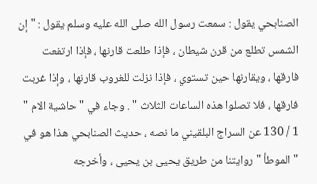الصنابحي يقول : سمعت رسول الله صلى الله عليه وسلم يقول : " إن الشمس تطلع من قرن شيطان ، فإذا طلعت قارنها ، فإذا ارتفعت فارقها ، ويقارنها حين تستوي ، فإذا نزلت للغروب قارنها ، وإذا غربت فارقها ، فلا تصلوا هذه الساعات الثلاث " . وجاء في " حاشية الام " 1 / 130 عن السراج البلقيني ما نصه ، حديث الصنابحي هذا هو في " الموطأ " روايتنا من طريق يحيى بن يحيى ، وأخرجه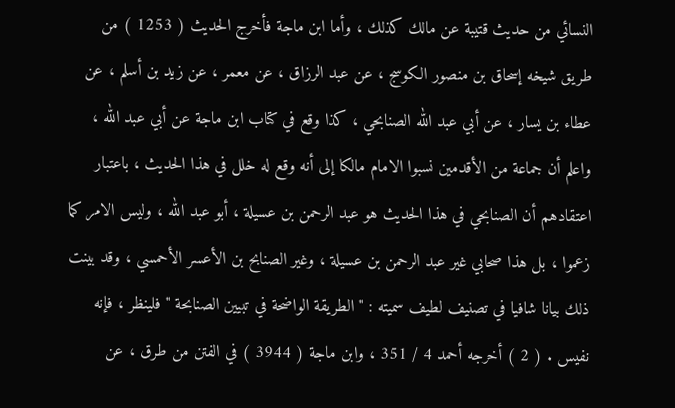النسائي من حديث قتيبة عن مالك كذلك ، وأما ابن ماجة فأخرج الحديث ( 1253 ) من طريق شيخه إسحاق بن منصور الكوسج ، عن عبد الرزاق ، عن معمر ، عن زيد بن أسلم ، عن عطاء بن يسار ، عن أبي عبد الله الصنابحي ، كذا وقع في كتاب ابن ماجة عن أبي عبد الله ، واعلم أن جماعة من الأقدمين نسبوا الامام مالكا إلى أنه وقع له خلل في هذا الحديث ، باعتبار اعتقادهم أن الصنابحي في هذا الحديث هو عبد الرحمن بن عسيلة ، أبو عبد الله ، وليس الامر كما زعموا ، بل هذا صحابي غير عبد الرحمن بن عسيلة ، وغير الصنابح بن الأعسر الأحمسي ، وقد بينت ذلك بيانا شافيا في تصنيف لطيف سميته : " الطريقة الواضحة في تبيين الصنابحة " فلينظر ، فإنه نفيس . ( 2 ) أخرجه أحمد 4 / 351 ، وابن ماجة ( 3944 ) في الفتن من طرق ، عن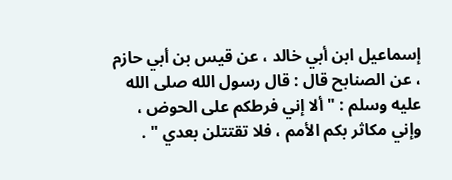إسماعيل ابن أبي خالد ، عن قيس بن أبي حازم ، عن الصنابح قال : قال رسول الله صلى الله عليه وسلم : " ألا إني فرطكم على الحوض ، وإني مكاثر بكم الأمم ، فلا تقتتلن بعدي " .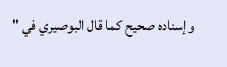وإسناده صحيح كما قال البوصيري في "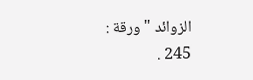الزوائد " ورقة : 245 .